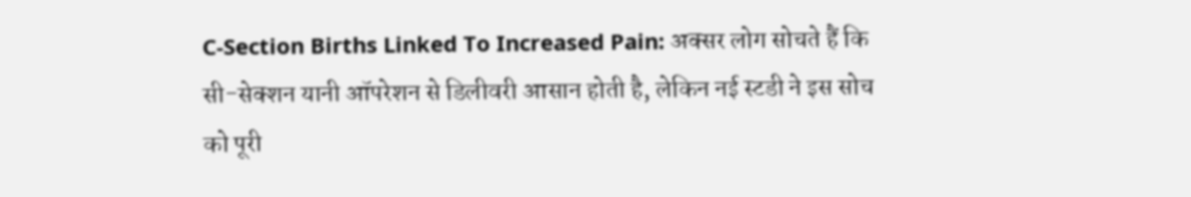C-Section Births Linked To Increased Pain: अक्सर लोग सोचते हैं कि सी-सेक्शन यानी ऑपरेशन से डिलीवरी आसान होती है, लेकिन नई स्टडी ने इस सोच को पूरी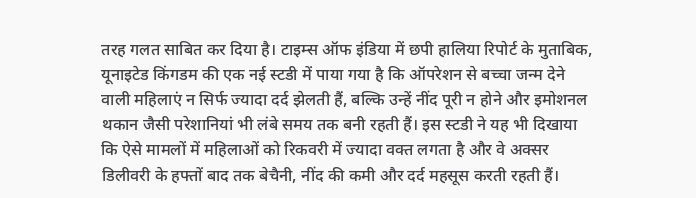तरह गलत साबित कर दिया है। टाइम्स ऑफ इंडिया में छपी हालिया रिपोर्ट के मुताबिक, यूनाइटेड किंगडम की एक नई स्टडी में पाया गया है कि ऑपरेशन से बच्चा जन्म देने वाली महिलाएं न सिर्फ ज्यादा दर्द झेलती हैं, बल्कि उन्हें नींद पूरी न होने और इमोशनल थकान जैसी परेशानियां भी लंबे समय तक बनी रहती हैं। इस स्टडी ने यह भी दिखाया कि ऐसे मामलों में महिलाओं को रिकवरी में ज्यादा वक्त लगता है और वे अक्सर डिलीवरी के हफ्तों बाद तक बेचैनी, नींद की कमी और दर्द महसूस करती रहती हैं।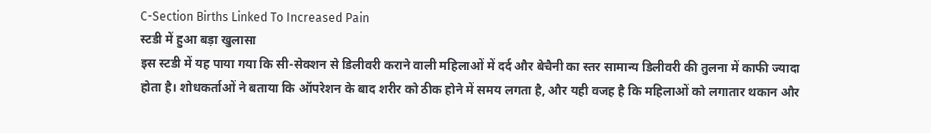C-Section Births Linked To Increased Pain
स्टडी में हुआ बड़ा खुलासा
इस स्टडी में यह पाया गया कि सी-सेक्शन से डिलीवरी कराने वाली महिलाओं में दर्द और बेचैनी का स्तर सामान्य डिलीवरी की तुलना में काफी ज्यादा होता है। शोधकर्ताओं ने बताया कि ऑपरेशन के बाद शरीर को ठीक होने में समय लगता है, और यही वजह है कि महिलाओं को लगातार थकान और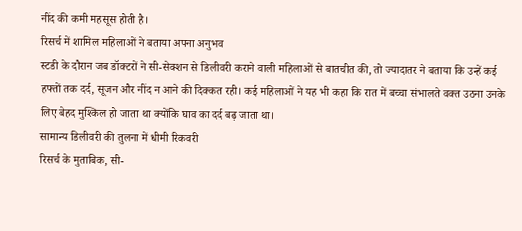नींद की कमी महसूस होती है।
रिसर्च में शामिल महिलाओं ने बताया अपना अनुभव
स्टडी के दौरान जब डॉक्टरों ने सी-सेक्शन से डिलीवरी कराने वाली महिलाओं से बातचीत की, तो ज्यादातर ने बताया कि उन्हें कई हफ्तों तक दर्द, सूजन और नींद न आने की दिक्कत रही। कई महिलाओं ने यह भी कहा कि रात में बच्चा संभालते वक्त उठना उनके लिए बेहद मुश्किल हो जाता था क्योंकि घाव का दर्द बढ़ जाता था।
सामान्य डिलीवरी की तुलना में धीमी रिकवरी
रिसर्च के मुताबिक, सी-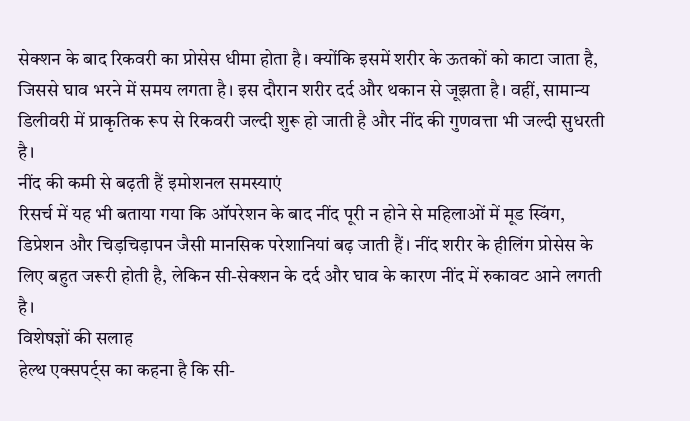सेक्शन के बाद रिकवरी का प्रोसेस धीमा होता है। क्योंकि इसमें शरीर के ऊतकों को काटा जाता है, जिससे घाव भरने में समय लगता है। इस दौरान शरीर दर्द और थकान से जूझता है। वहीं, सामान्य डिलीवरी में प्राकृतिक रूप से रिकवरी जल्दी शुरू हो जाती है और नींद की गुणवत्ता भी जल्दी सुधरती है।
नींद की कमी से बढ़ती हैं इमोशनल समस्याएं
रिसर्च में यह भी बताया गया कि ऑपरेशन के बाद नींद पूरी न होने से महिलाओं में मूड स्विंग, डिप्रेशन और चिड़चिड़ापन जैसी मानसिक परेशानियां बढ़ जाती हैं। नींद शरीर के हीलिंग प्रोसेस के लिए बहुत जरूरी होती है, लेकिन सी-सेक्शन के दर्द और घाव के कारण नींद में रुकावट आने लगती है।
विशेषज्ञों की सलाह
हेल्थ एक्सपर्ट्स का कहना है कि सी-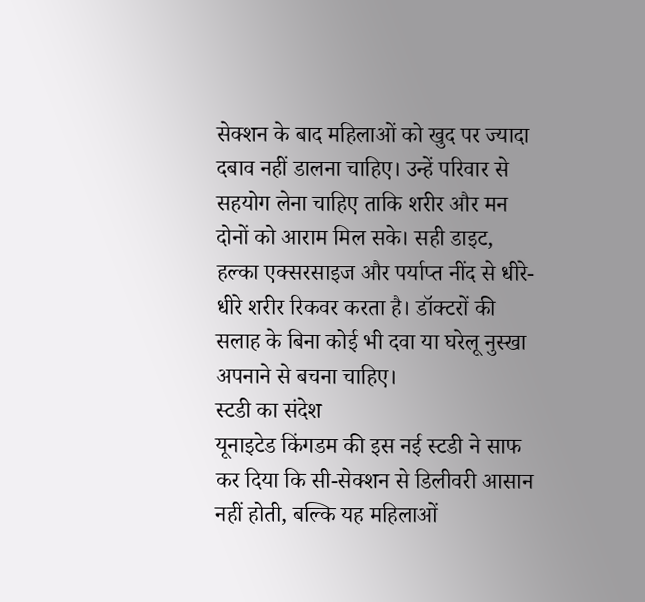सेक्शन के बाद महिलाओं को खुद पर ज्यादा दबाव नहीं डालना चाहिए। उन्हें परिवार से सहयोग लेना चाहिए ताकि शरीर और मन दोनों को आराम मिल सके। सही डाइट, हल्का एक्सरसाइज और पर्याप्त नींद से धीरे-धीरे शरीर रिकवर करता है। डॉक्टरों की सलाह के बिना कोई भी दवा या घरेलू नुस्खा अपनाने से बचना चाहिए।
स्टडी का संदेश
यूनाइटेड किंगडम की इस नई स्टडी ने साफ कर दिया कि सी-सेक्शन से डिलीवरी आसान नहीं होती, बल्कि यह महिलाओं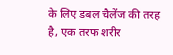के लिए डबल चैलेंज की तरह है, एक तरफ शरीर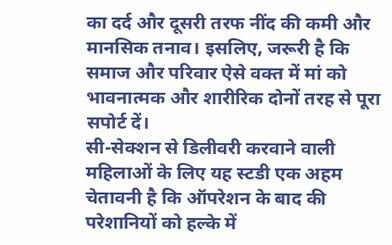का दर्द और दूसरी तरफ नींद की कमी और मानसिक तनाव। इसलिए, जरूरी है कि समाज और परिवार ऐसे वक्त में मां को भावनात्मक और शारीरिक दोनों तरह से पूरा सपोर्ट दें।
सी-सेक्शन से डिलीवरी करवाने वाली महिलाओं के लिए यह स्टडी एक अहम चेतावनी है कि ऑपरेशन के बाद की परेशानियों को हल्के में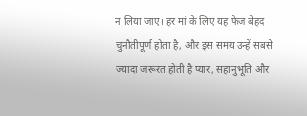न लिया जाए। हर मां के लिए यह फेज बेहद चुनौतीपूर्ण होता है, और इस समय उन्हें सबसे ज्यादा जरूरत होती है प्यार, सहानुभूति और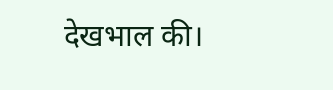देखभाल की।